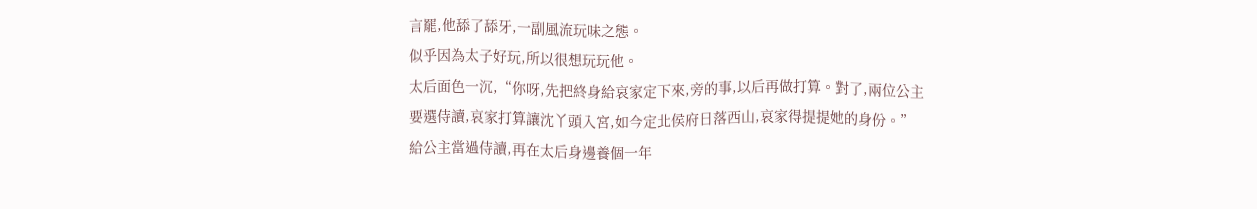言罷,他舔了舔牙,一副風流玩味之態。
似乎因為太子好玩,所以很想玩玩他。
太后面色一沉,“你呀,先把終身給哀家定下來,旁的事,以后再做打算。對了,兩位公主要選侍讀,哀家打算讓沈丫頭入宮,如今定北侯府日落西山,哀家得提提她的身份。”
給公主當過侍讀,再在太后身邊養個一年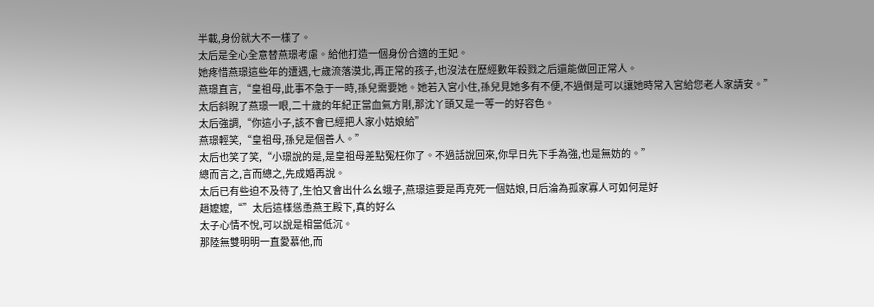半載,身份就大不一樣了。
太后是全心全意替燕璟考慮。給他打造一個身份合適的王妃。
她疼惜燕璟這些年的遭遇,七歲流落漠北,再正常的孩子,也沒法在歷經數年殺戮之后還能做回正常人。
燕璟直言,“皇祖母,此事不急于一時,孫兒需要她。她若入宮小住,孫兒見她多有不便,不過倒是可以讓她時常入宮給您老人家請安。”
太后斜睨了燕璟一眼,二十歲的年紀正當血氣方剛,那沈丫頭又是一等一的好容色。
太后強調,“你這小子,該不會已經把人家小姑娘給”
燕璟輕笑,“皇祖母,孫兒是個善人。”
太后也笑了笑,“小璟說的是,是皇祖母差點冤枉你了。不過話說回來,你早日先下手為強,也是無妨的。”
總而言之,言而總之,先成婚再說。
太后已有些迫不及待了,生怕又會出什么幺蛾子,燕璟這要是再克死一個姑娘,日后淪為孤家寡人可如何是好
趙嬤嬤,“”太后這樣慫恿燕王殿下,真的好么
太子心情不悅,可以說是相當低沉。
那陸無雙明明一直愛慕他,而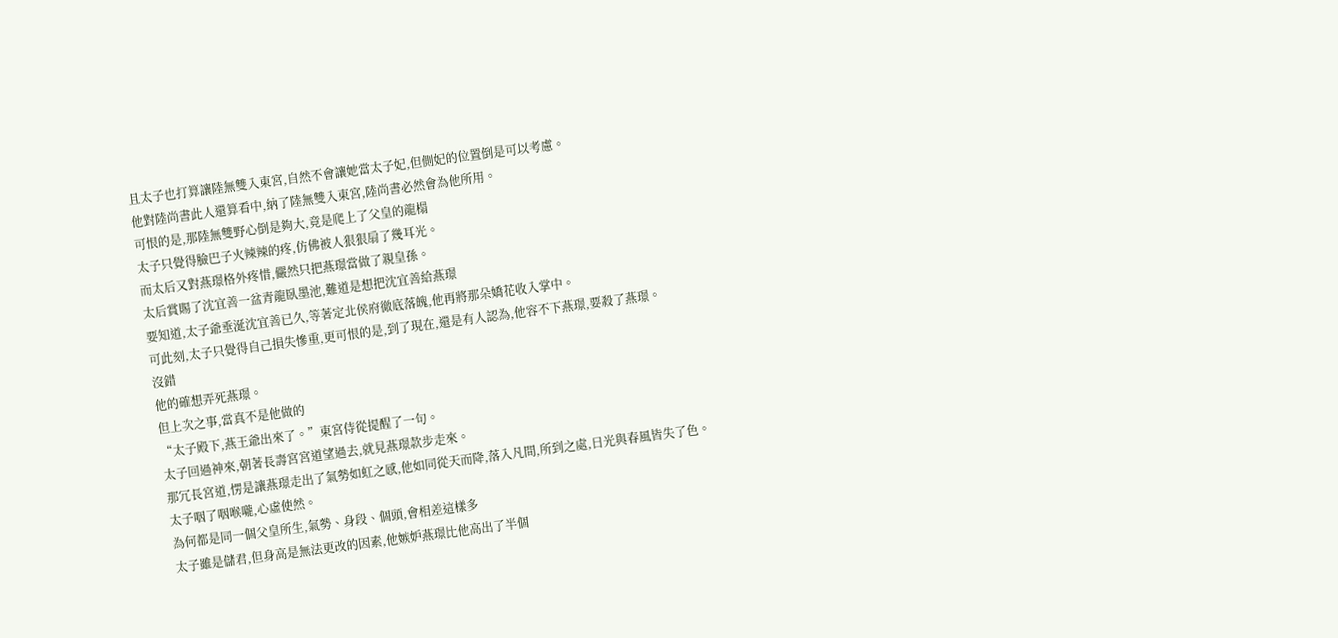且太子也打算讓陸無雙入東宮,自然不會讓她當太子妃,但側妃的位置倒是可以考慮。
他對陸尚書此人還算看中,納了陸無雙入東宮,陸尚書必然會為他所用。
可恨的是,那陸無雙野心倒是夠大,竟是爬上了父皇的龍榻
太子只覺得臉巴子火辣辣的疼,仿佛被人狠狠扇了幾耳光。
而太后又對燕璟格外疼惜,儼然只把燕璟當做了親皇孫。
太后賞賜了沈宜善一盆青龍臥墨池,難道是想把沈宜善給燕璟
要知道,太子爺垂涎沈宜善已久,等著定北侯府徹底落魄,他再將那朵嬌花收入掌中。
可此刻,太子只覺得自己損失慘重,更可恨的是,到了現在,還是有人認為,他容不下燕璟,要殺了燕璟。
沒錯
他的確想弄死燕璟。
但上次之事,當真不是他做的
“太子殿下,燕王爺出來了。”東宮侍從提醒了一句。
太子回過神來,朝著長壽宮宮道望過去,就見燕璟款步走來。
那冗長宮道,愣是讓燕璟走出了氣勢如虹之感,他如同從天而降,落入凡間,所到之處,日光與春風皆失了色。
太子咽了咽喉嚨,心虛使然。
為何都是同一個父皇所生,氣勢、身段、個頭,會相差這樣多
太子雖是儲君,但身高是無法更改的因素,他嫉妒燕璟比他高出了半個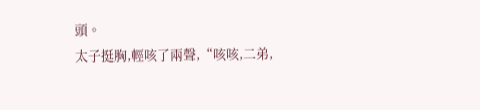頭。
太子挺胸,輕咳了兩聲,“咳咳,二弟,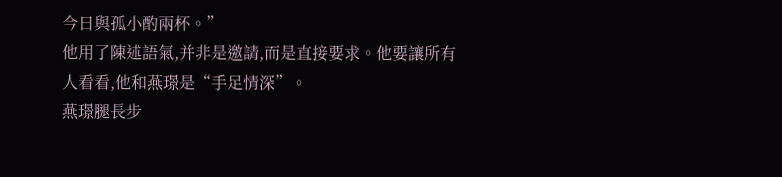今日與孤小酌兩杯。”
他用了陳述語氣,并非是邀請,而是直接要求。他要讓所有人看看,他和燕璟是“手足情深”。
燕璟腿長步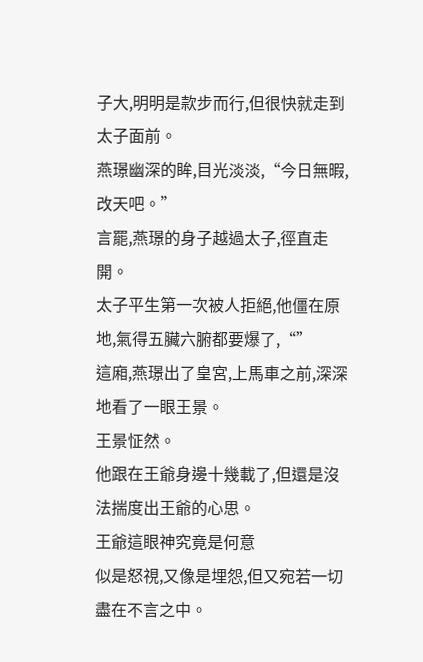子大,明明是款步而行,但很快就走到太子面前。
燕璟幽深的眸,目光淡淡,“今日無暇,改天吧。”
言罷,燕璟的身子越過太子,徑直走開。
太子平生第一次被人拒絕,他僵在原地,氣得五臟六腑都要爆了,“”
這廂,燕璟出了皇宮,上馬車之前,深深地看了一眼王景。
王景怔然。
他跟在王爺身邊十幾載了,但還是沒法揣度出王爺的心思。
王爺這眼神究竟是何意
似是怒視,又像是埋怨,但又宛若一切盡在不言之中。